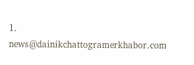1. news@dainikchattogramerkhabor.com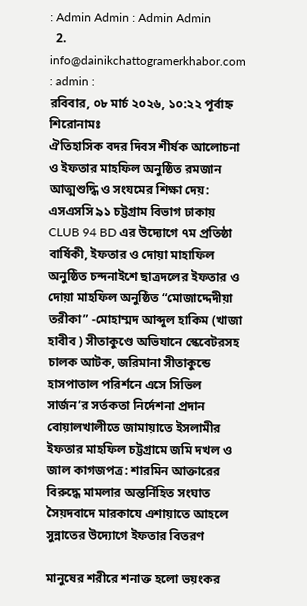: Admin Admin : Admin Admin
  2. info@dainikchattogramerkhabor.com : admin :
রবিবার, ০৮ মার্চ ২০২৬, ১০:২২ পূর্বাহ্ন
শিরোনামঃ
ঐতিহাসিক বদর দিবস শীর্ষক আলোচনা ও ইফতার মাহফিল অনুষ্ঠিত রমজান আত্মশুদ্ধি ও সংযমের শিক্ষা দেয়: এসএসসি ৯১ চট্টগ্রাম বিভাগ ঢাকায় CLUB 94 BD এর উদ্যোগে ৭ম প্রতিষ্ঠা বার্ষিকী, ইফতার ও দোয়া মাহাফিল অনুষ্ঠিত চন্দনাইশে ছাত্রদলের ইফতার ও দোয়া মাহফিল অনুষ্ঠিত “মোজাদ্দেদীয়া তরীকা” -মোহাম্মদ আব্দুল হাকিম (খাজা হাবীব ) সীতাকুণ্ডে অভিযানে স্কেবেটরসহ চালক আটক, জরিমানা সীতাকুন্ডে হাসপাতাল পরির্শনে এসে সিভিল সার্জন’র সর্তকতা নির্দেশনা প্রদান বোয়ালখালীতে জামায়াতে ইসলামীর ইফতার মাহফিল চট্টগ্রামে জমি দখল ও জাল কাগজপত্র: শারমিন আক্তারের বিরুদ্ধে মামলার অন্তর্নিহিত সংঘাত সৈয়দবাদে মারকাযে এশায়াতে আহলে সুন্নাতের উদ্যোগে ইফতার বিতরণ

মানুষের শরীরে শনাক্ত হলো ভয়ংকর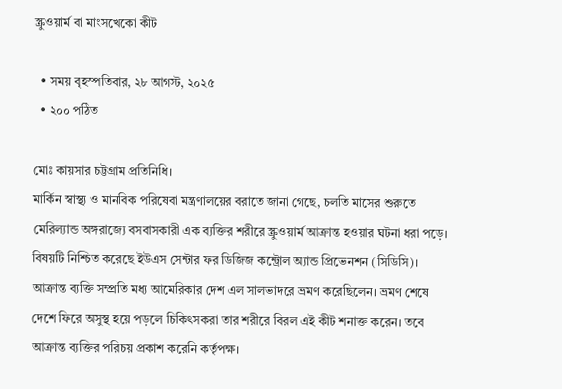স্ক্রুওয়ার্ম বা মাংসখেকো কীট

  • সময় বৃহস্পতিবার, ২৮ আগস্ট, ২০২৫
  • ২০০ পঠিত

মোঃ কায়সার চট্টগ্রাম প্রতিনিধি।
মার্কিন স্বাস্থ্য ও মানবিক পরিষেবা মন্ত্রণালয়ের বরাতে জানা গেছে, চলতি মাসের শুরুতে মেরিল্যান্ড অঙ্গরাজ্যে বসবাসকারী এক ব্যক্তির শরীরে স্ক্রুওয়ার্ম আক্রান্ত হওয়ার ঘটনা ধরা পড়ে। বিষয়টি নিশ্চিত করেছে ইউএস সেন্টার ফর ডিজিজ কন্ট্রোল অ্যান্ড প্রিভেনশন (সিডিসি)। আক্রান্ত ব্যক্তি সম্প্রতি মধ্য আমেরিকার দেশ এল সালভাদরে ভ্রমণ করেছিলেন। ভ্রমণ শেষে দেশে ফিরে অসুস্থ হয়ে পড়লে চিকিৎসকরা তার শরীরে বিরল এই কীট শনাক্ত করেন। তবে আক্রান্ত ব্যক্তির পরিচয় প্রকাশ করেনি কর্তৃপক্ষ।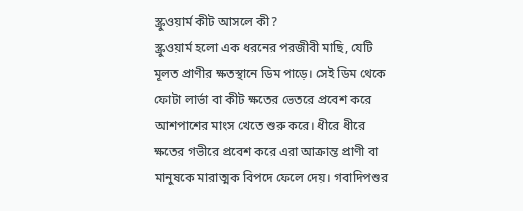স্ক্রুওয়ার্ম কীট আসলে কী?
স্ক্রুওয়ার্ম হলো এক ধরনের পরজীবী মাছি, যেটি মূলত প্রাণীর ক্ষতস্থানে ডিম পাড়ে। সেই ডিম থেকে ফোটা লার্ভা বা কীট ক্ষতের ভেতরে প্রবেশ করে আশপাশের মাংস খেতে শুরু করে। ধীরে ধীরে ক্ষতের গভীরে প্রবেশ করে এরা আক্রান্ত প্রাণী বা মানুষকে মারাত্মক বিপদে ফেলে দেয়। গবাদিপশুর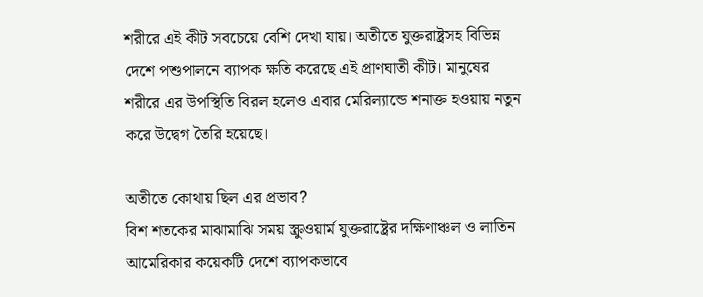শরীরে এই কীট সবচেয়ে বেশি দেখা যায়। অতীতে যুক্তরাষ্ট্রসহ বিভিন্ন দেশে পশুপালনে ব্যাপক ক্ষতি করেছে এই প্রাণঘাতী কীট। মানুষের শরীরে এর উপস্থিতি বিরল হলেও এবার মেরিল্যান্ডে শনাক্ত হওয়ায় নতুন করে উদ্বেগ তৈরি হয়েছে।

অতীতে কোথায় ছিল এর প্রভাব?
বিশ শতকের মাঝামাঝি সময় স্ক্রুওয়ার্ম যুক্তরাষ্ট্রের দক্ষিণাঞ্চল ও লাতিন আমেরিকার কয়েকটি দেশে ব্যাপকভাবে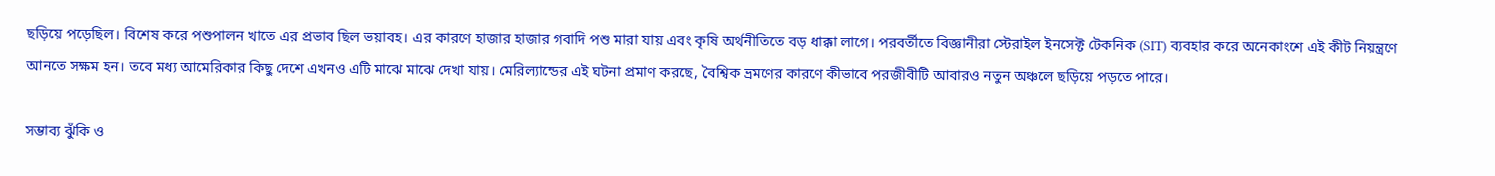ছড়িয়ে পড়েছিল। বিশেষ করে পশুপালন খাতে এর প্রভাব ছিল ভয়াবহ। এর কারণে হাজার হাজার গবাদি পশু মারা যায় এবং কৃষি অর্থনীতিতে বড় ধাক্কা লাগে। পরবর্তীতে বিজ্ঞানীরা স্টেরাইল ইনসেক্ট টেকনিক (SIT) ব্যবহার করে অনেকাংশে এই কীট নিয়ন্ত্রণে আনতে সক্ষম হন। তবে মধ্য আমেরিকার কিছু দেশে এখনও এটি মাঝে মাঝে দেখা যায়। মেরিল্যান্ডের এই ঘটনা প্রমাণ করছে, বৈশ্বিক ভ্রমণের কারণে কীভাবে পরজীবীটি আবারও নতুন অঞ্চলে ছড়িয়ে পড়তে পারে।

সম্ভাব্য ঝুঁকি ও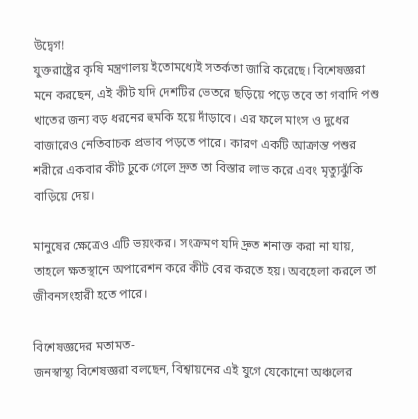উদ্বেগ!
যুক্তরাষ্ট্রের কৃষি মন্ত্রণালয় ইতোমধ্যেই সতর্কতা জারি করেছে। বিশেষজ্ঞরা মনে করছেন, এই কীট যদি দেশটির ভেতরে ছড়িয়ে পড়ে তবে তা গবাদি পশু খাতের জন্য বড় ধরনের হুমকি হয়ে দাঁড়াবে। এর ফলে মাংস ও দুধের বাজারেও নেতিবাচক প্রভাব পড়তে পারে। কারণ একটি আক্রান্ত পশুর শরীরে একবার কীট ঢুকে গেলে দ্রুত তা বিস্তার লাভ করে এবং মৃত্যুঝুঁকি বাড়িয়ে দেয়।

মানুষের ক্ষেত্রেও এটি ভয়ংকর। সংক্রমণ যদি দ্রুত শনাক্ত করা না যায়, তাহলে ক্ষতস্থানে অপারেশন করে কীট বের করতে হয়। অবহেলা করলে তা জীবনসংহারী হতে পারে।

বিশেষজ্ঞদের মতামত-
জনস্বাস্থ্য বিশেষজ্ঞরা বলছেন, বিশ্বায়নের এই যুগে যেকোনো অঞ্চলের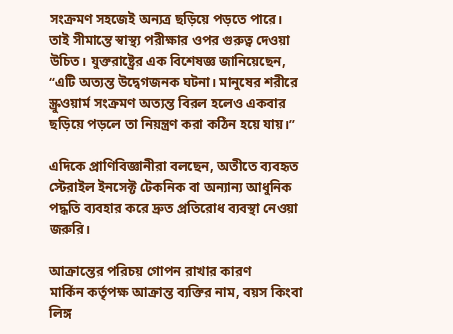সংক্রমণ সহজেই অন্যত্র ছড়িয়ে পড়তে পারে। তাই সীমান্তে স্বাস্থ্য পরীক্ষার ওপর গুরুত্ব দেওয়া উচিত। যুক্তরাষ্ট্রের এক বিশেষজ্ঞ জানিয়েছেন, “এটি অত্যন্ত উদ্বেগজনক ঘটনা। মানুষের শরীরে স্ক্রুওয়ার্ম সংক্রমণ অত্যন্ত বিরল হলেও একবার ছড়িয়ে পড়লে তা নিয়ন্ত্রণ করা কঠিন হয়ে যায়।”

এদিকে প্রাণিবিজ্ঞানীরা বলছেন, অতীতে ব্যবহৃত স্টেরাইল ইনসেক্ট টেকনিক বা অন্যান্য আধুনিক পদ্ধতি ব্যবহার করে দ্রুত প্রতিরোধ ব্যবস্থা নেওয়া জরুরি।

আক্রান্তের পরিচয় গোপন রাখার কারণ
মার্কিন কর্তৃপক্ষ আক্রান্ত ব্যক্তির নাম, বয়স কিংবা লিঙ্গ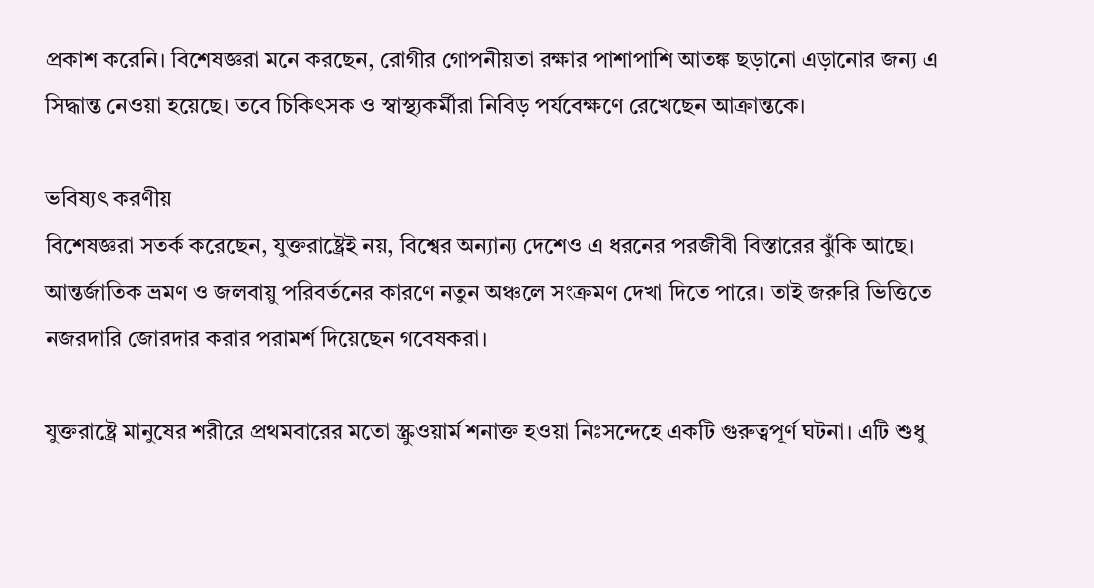প্রকাশ করেনি। বিশেষজ্ঞরা মনে করছেন, রোগীর গোপনীয়তা রক্ষার পাশাপাশি আতঙ্ক ছড়ানো এড়ানোর জন্য এ সিদ্ধান্ত নেওয়া হয়েছে। তবে চিকিৎসক ও স্বাস্থ্যকর্মীরা নিবিড় পর্যবেক্ষণে রেখেছেন আক্রান্তকে।

ভবিষ্যৎ করণীয়
বিশেষজ্ঞরা সতর্ক করেছেন, যুক্তরাষ্ট্রেই নয়, বিশ্বের অন্যান্য দেশেও এ ধরনের পরজীবী বিস্তারের ঝুঁকি আছে। আন্তর্জাতিক ভ্রমণ ও জলবায়ু পরিবর্তনের কারণে নতুন অঞ্চলে সংক্রমণ দেখা দিতে পারে। তাই জরুরি ভিত্তিতে নজরদারি জোরদার করার পরামর্শ দিয়েছেন গবেষকরা।

যুক্তরাষ্ট্রে মানুষের শরীরে প্রথমবারের মতো স্ক্রুওয়ার্ম শনাক্ত হওয়া নিঃসন্দেহে একটি গুরুত্বপূর্ণ ঘটনা। এটি শুধু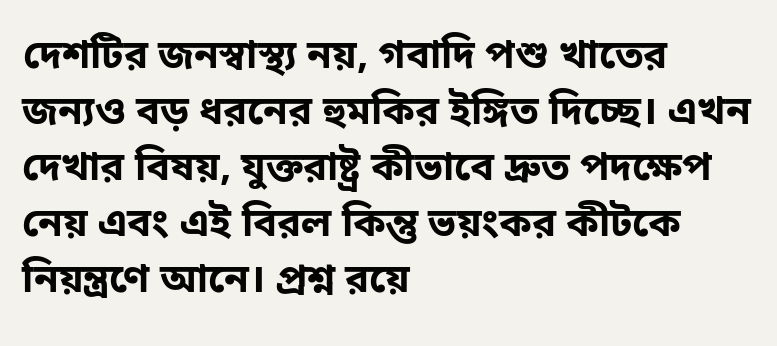দেশটির জনস্বাস্থ্য নয়, গবাদি পশু খাতের জন্যও বড় ধরনের হুমকির ইঙ্গিত দিচ্ছে। এখন দেখার বিষয়, যুক্তরাষ্ট্র কীভাবে দ্রুত পদক্ষেপ নেয় এবং এই বিরল কিন্তু ভয়ংকর কীটকে নিয়ন্ত্রণে আনে। প্রশ্ন রয়ে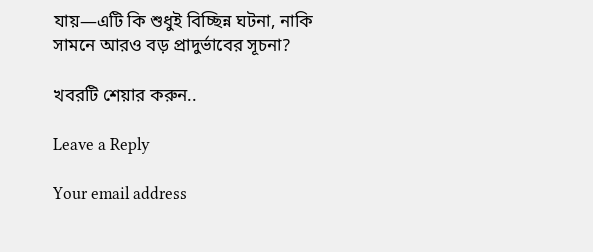যায়—এটি কি শুধুই বিচ্ছিন্ন ঘটনা, নাকি সামনে আরও বড় প্রাদুর্ভাবের সূচনা?

খবরটি শেয়ার করুন..

Leave a Reply

Your email address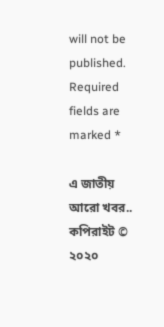will not be published. Required fields are marked *

এ জাতীয় আরো খবর..
কপিরাইট © ২০২০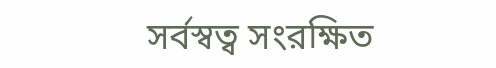সর্বস্বত্ব সংরক্ষিত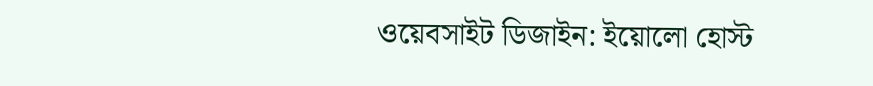ওয়েবসাইট ডিজাইন: ইয়োলো হোস্ট